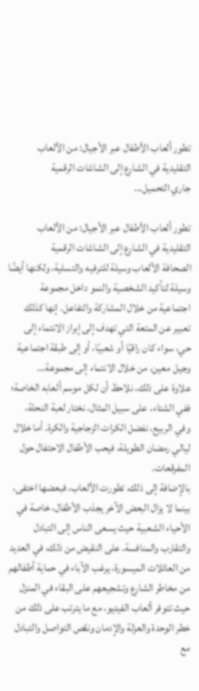تطور ألعاب الأطفال عبر الأجيال: من الألعاب التقليدية في الشارع إلى الشاشات الرقمية
جاري التحميل...

تطور ألعاب الأطفال عبر الأجيال: من الألعاب التقليدية في الشارع إلى الشاشات الرقمية
الصحافة الألعاب وسيلة للترفيه والتسلية، ولكنها أيضًا وسيلة لتأكيد الشخصية والنمو داخل مجموعة اجتماعية من خلال المشاركة والتفاعل. إنها كذلك تعبير عن المتعة التي تهدف إلى إبراز الانتماء إلى حي، سواء كان راقيًا أو شعبيًا، أو إلى طبقة اجتماعية وجيل معين، من خلال الانتماء إلى مجموعة...
علاوة على ذلك، نلاحظ أن لكل موسم ألعابه الخاصة؛ ففي الشتاء، على سبيل المثال، نختار لعبة النحلة، وفي الربيع، نفضل الكرات الزجاجية والكرة. أما خلال ليالي رمضان الطويلة، فيحب الأطفال الاحتفال حول المفرقعات.
بالإضافة إلى ذلك، تطورت الألعاب، فبعضها اختفى، بينما لا يزال البعض الآخر يجذب الأطفال، خاصة في الأحياء الشعبية حيث يسعى الناس إلى التبادل والتقارب والمنافسة. على النقيض من ذلك، في العديد من العائلات الميسورة، يرغب الآباء في حماية أطفالهم من مخاطر الشارع وتشجيعهم على البقاء في المنزل حيث تتوفر ألعاب الفيديو، مع ما يترتب على ذلك من خطر الوحدة والعزلة والإدمان ونقص التواصل والتبادل مع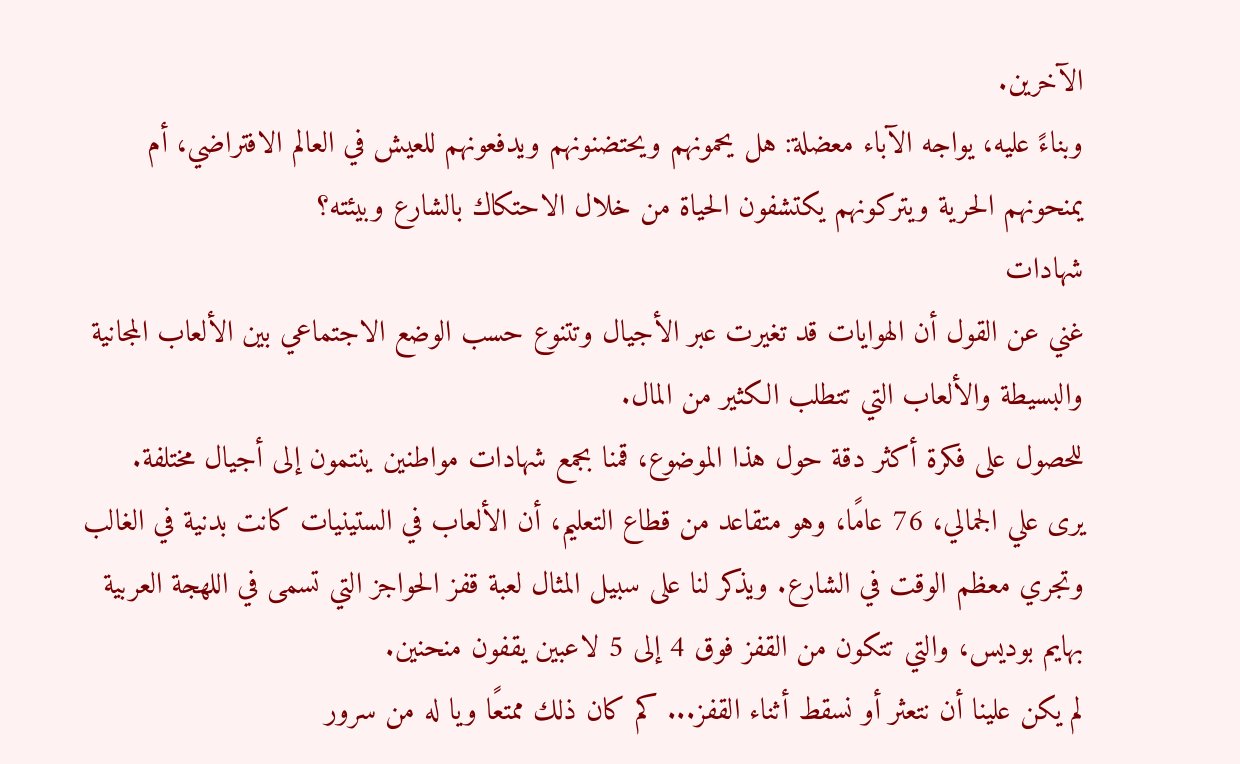الآخرين.
وبناءً عليه، يواجه الآباء معضلة: هل يحمونهم ويحتضنونهم ويدفعونهم للعيش في العالم الافتراضي، أم يمنحونهم الحرية ويتركونهم يكتشفون الحياة من خلال الاحتكاك بالشارع وبيئته؟
شهادات
غني عن القول أن الهوايات قد تغيرت عبر الأجيال وتتنوع حسب الوضع الاجتماعي بين الألعاب المجانية والبسيطة والألعاب التي تتطلب الكثير من المال.
للحصول على فكرة أكثر دقة حول هذا الموضوع، قمنا بجمع شهادات مواطنين ينتمون إلى أجيال مختلفة.
يرى علي الجمالي، 76 عامًا، وهو متقاعد من قطاع التعليم، أن الألعاب في الستينيات كانت بدنية في الغالب وتجري معظم الوقت في الشارع. ويذكر لنا على سبيل المثال لعبة قفز الحواجز التي تسمى في اللهجة العربية بهايم بوديس، والتي تتكون من القفز فوق 4 إلى 5 لاعبين يقفون منحنين.
لم يكن علينا أن نتعثر أو نسقط أثناء القفز... كم كان ذلك ممتعًا ويا له من سرور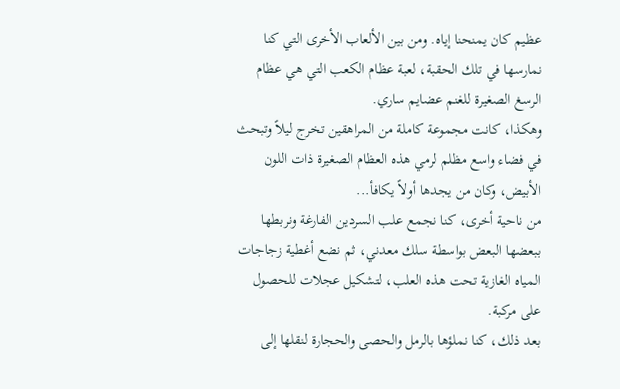عظيم كان يمنحنا إياه. ومن بين الألعاب الأخرى التي كنا نمارسها في تلك الحقبة، لعبة عظام الكعب التي هي عظام الرسغ الصغيرة للغنم عضايم ساري.
وهكذا، كانت مجموعة كاملة من المراهقين تخرج ليلاً وتبحث في فضاء واسع مظلم لرمي هذه العظام الصغيرة ذات اللون الأبيض، وكان من يجدها أولاً يكافأ...
من ناحية أخرى، كنا نجمع علب السردين الفارغة ونربطها ببعضها البعض بواسطة سلك معدني، ثم نضع أغطية زجاجات المياه الغازية تحت هذه العلب، لتشكيل عجلات للحصول على مركبة.
بعد ذلك، كنا نملؤها بالرمل والحصى والحجارة لنقلها إلى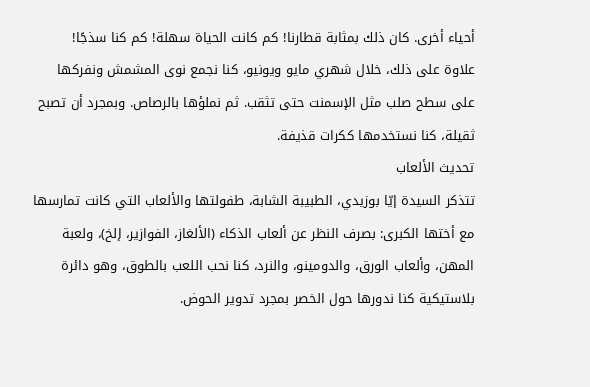أحياء أخرى. كان ذلك بمثابة قطارنا! كم كانت الحياة سهلة! كم كنا سذجًا!
علاوة على ذلك، خلال شهري مايو ويونيو، كنا نجمع نوى المشمش ونفركها على سطح صلب مثل الإسمنت حتى تثقب. ثم نملؤها بالرصاص. وبمجرد أن تصبح ثقيلة، كنا نستخدمها ككرات قذيفة.
تحديث الألعاب
تتذكر السيدة إيّا بوزيدي، الطبيبة الشابة، طفولتها والألعاب التي كانت تمارسها مع أختها الكبرى: بصرف النظر عن ألعاب الذكاء (الألغاز، الفوازير، إلخ)، ولعبة المهن، وألعاب الورق، والدومينو، والنرد، كنا نحب اللعب بالطوق، وهو دائرة بلاستيكية كنا ندورها حول الخصر بمجرد تدوير الحوض.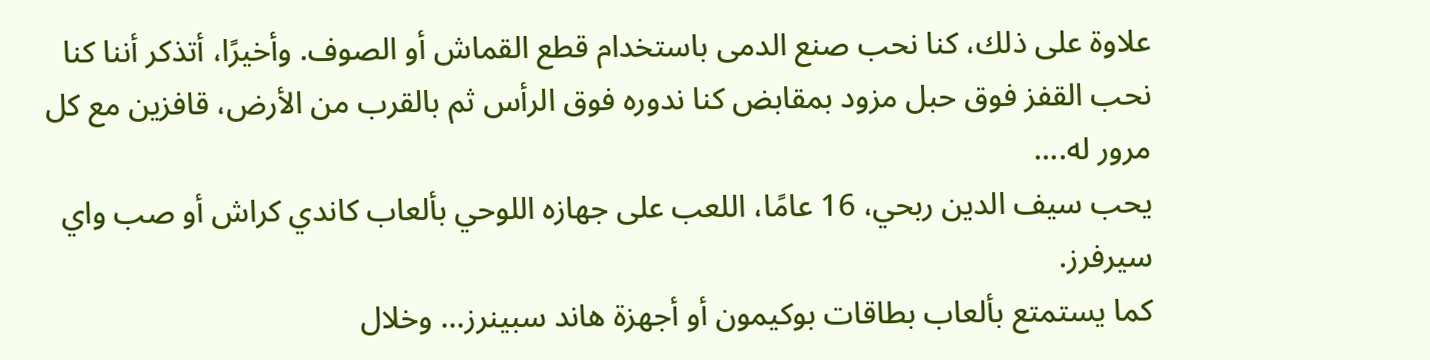علاوة على ذلك، كنا نحب صنع الدمى باستخدام قطع القماش أو الصوف. وأخيرًا، أتذكر أننا كنا نحب القفز فوق حبل مزود بمقابض كنا ندوره فوق الرأس ثم بالقرب من الأرض، قافزين مع كل مرور له....
يحب سيف الدين ربحي، 16 عامًا، اللعب على جهازه اللوحي بألعاب كاندي كراش أو صب واي سيرفرز.
كما يستمتع بألعاب بطاقات بوكيمون أو أجهزة هاند سبينرز... وخلال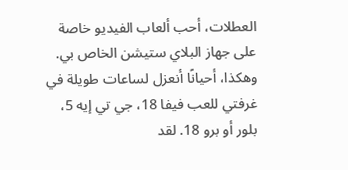العطلات، أحب ألعاب الفيديو خاصة على جهاز البلاي ستيشن الخاص بي. وهكذا، أحيانًا أنعزل لساعات طويلة في غرفتي للعب فيفا 18، جي تي إيه 5، بلور أو برو 18. لقد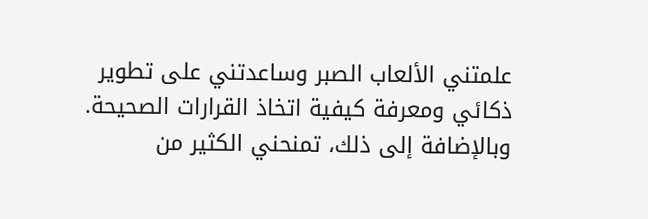علمتني الألعاب الصبر وساعدتني على تطوير ذكائي ومعرفة كيفية اتخاذ القرارات الصحيحة.
وبالإضافة إلى ذلك، تمنحني الكثير من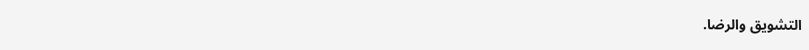التشويق والرضا.